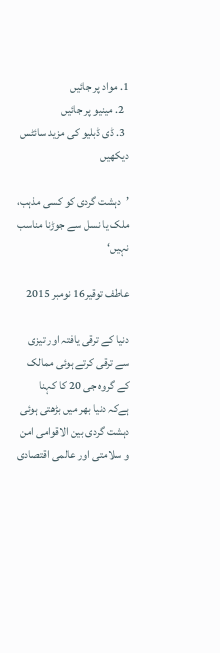1. مواد پر جائیں
  2. مینیو پر جائیں
  3. ڈی ڈبلیو کی مزید سائٹس دیکھیں

’دہشت گردی کو کسی مذہب، ملک یا نسل سے جوڑنا مناسب نہیں‘

عاطف توقیر16 نومبر 2015

دنیا کے ترقی یافتہ اور تیزی سے ترقی کرتے ہوئی ممالک کے گروہ جی 20 کا کہنا ہےکہ دنیا بھر میں بڑھتی ہوئی دہشت گردی بین الاقوامی امن و سلامتی اور عالمی اقتصادی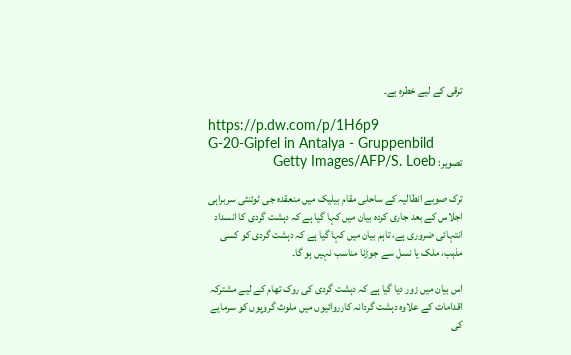ترقی کے لیے خطرہ ہے۔

https://p.dw.com/p/1H6p9
G-20-Gipfel in Antalya - Gruppenbild
تصویر: Getty Images/AFP/S. Loeb

ترک صوبے انطالیہ کے ساحلی مقام بیلیک میں منعقدہ جی ٹوئنٹی سربراہی اجلاس کے بعد جاری کردہ بیان میں کہا گیا ہے کہ دہشت گردی کا انسداد انتہائی ضروری ہے، تاہم بیان میں کہا گیا ہے کہ دہشت گردی کو کسی مذہب، ملک یا نسل سے جوڑنا مناسب نہیں ہو گا۔

اس بیان میں زور دیا گیا ہے کہ دہشت گردی کی روک تھام کے لیے مشترکہ اقدامات کے علاوہ دہشت گردانہ کارروائیوں میں ملوث گروپوں کو سرمایے کی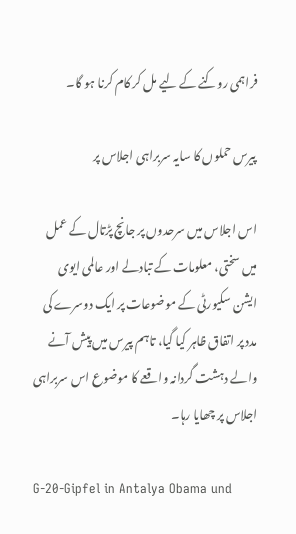فراہمی روکنے کے لیے مل کر کام کرنا ہو گا۔

پیرس حملوں کا سایہ سربراہی اجلاس پر

اس اجلاس میں سرحدوں پر جانچ پڑتال کے عمل میں سختی، معلومات کے تبادلے اور عالمی ایوی ایشن سکیورٹی کے موضوعات پر ایک دوسرے کی مدد پر اتفاق ظاہر کیا گیا، تاہم پیرس میں پیش آنے والے دہشت گردانہ واقعے کا موضوع اس سربراہی اجلاس پر چھایا رہا۔

G-20-Gipfel in Antalya Obama und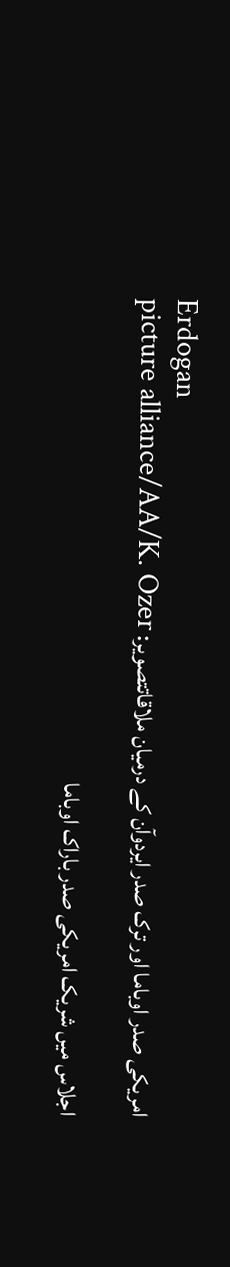Erdogan
امریکی صدر اوباما اور ترک صدر ایردوآن کے درمیان ملاقاتتصویر: picture alliance/AA/K. Ozer

اجلاس میں شریک امریکی صدر باراک اوباما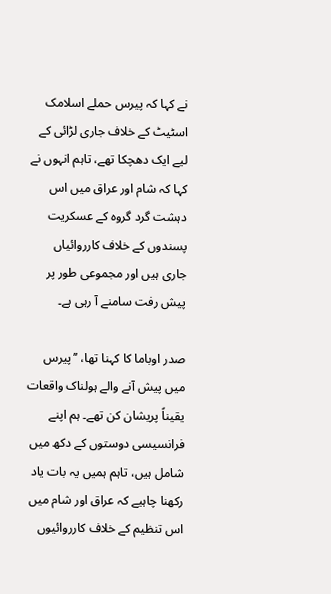نے کہا کہ پیرس حملے اسلامک اسٹیٹ کے خلاف جاری لڑائی کے لیے ایک دھچکا تھے، تاہم انہوں نے کہا کہ شام اور عراق میں اس دہشت گرد گروہ کے عسکریت پسندوں کے خلاف کارروائیاں جاری ہیں اور مجموعی طور پر پیش رفت سامنے آ رہی ہے۔

صدر اوباما کا کہنا تھا، ’’پیرس میں پیش آنے والے ہولناک واقعات یقیناً پریشان کن تھے۔ ہم اپنے فرانسیسی دوستوں کے دکھ میں شامل ہیں، تاہم ہمیں یہ بات یاد رکھنا چاہیے کہ عراق اور شام میں اس تنظیم کے خلاف کارروائیوں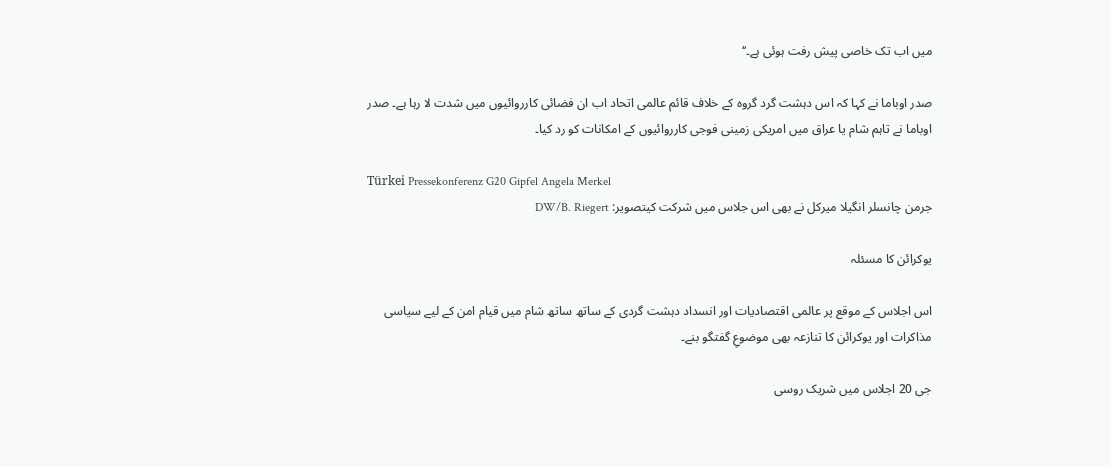میں اب تک خاصی پیش رفت ہوئی ہے۔‘‘

صدر اوباما نے کہا کہ اس دہشت گرد گروہ کے خلاف قائم عالمی اتحاد اب ان فضائی کارروائیوں میں شدت لا رہا ہے۔ صدر اوباما نے تاہم شام یا عراق میں امریکی زمینی فوجی کارروائیوں کے امکانات کو رد کیا۔

Türkei Pressekonferenz G20 Gipfel Angela Merkel
جرمن چانسلر انگیلا میرکل نے بھی اس جلاس میں شرکت کیتصویر: DW/B. Riegert

یوکرائن کا مسئلہ

اس اجلاس کے موقع پر عالمی اقتصادیات اور انسداد دہشت گردی کے ساتھ ساتھ شام میں قیام امن کے لیے سیاسی مذاکرات اور یوکرائن کا تنازعہ بھی موضوعِ گفتگو بنے۔

جی 20 اجلاس میں شریک روسی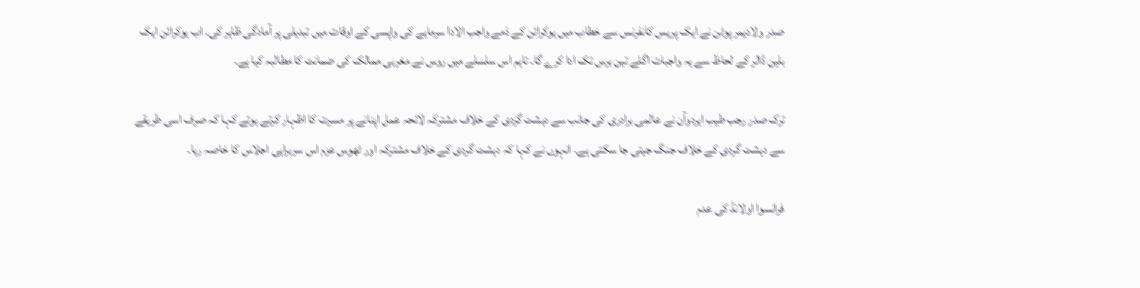صدر ولادیمر پوٹن نے ایک پریس کانفرنس سے خطاب میں یوکرائن کے ذمے واجب الادا سرمایے کی واپسی کے اوقات میں تبدیلی پر آمادگی ظاہر کی۔ اب یوکرائن ایک بلین ڈالر کے لحاظ سے یہ واجبات اگلے تین برس تک ادا کرے گا۔ تاہم اس سلسلے میں روس نے مغربی ممالک کی ضمانت کا مطالبہ کیا ہے۔

ترک صدر رجب طیب ایردوآن نے عالمی برادری کی جانب سے دہشت گردی کے خلاف مشترکہ لائحہ عمل اپنانے پر مسرت کا اظہار کرتے ہوئے کہا کہ صرف اسی طریقے سے دہشت گردی کے خلاف جنگ جیتی جا سکتی ہے۔ انہوں نے کہا کہ دہشت گردی کے خلاف مشترکہ اور ٹھوس عزم اس سربراہی اجلاس کا خاصہ رہا۔

فرانسوا اولانڈ کی عدم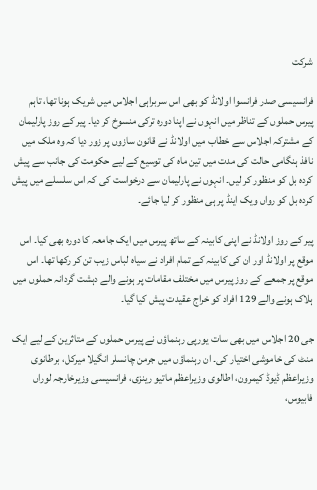شرکت

فرانسیسی صدر فرانسوا اولانڈ کو بھی اس سربراہی اجلاس میں شریک ہونا تھا، تاہم پیرس حملوں کے تناظر میں انہوں نے اپنا دورہ ترکی منسوخ کر دیا۔ پیر کے روز پارلیمان کے مشترکہ اجلاس سے خطاب میں اولانڈ نے قانون سازوں پر زور دیا کہ وہ ملک میں نافذ ہنگامی حالت کی مدت میں تین ماہ کی توسیع کے لیے حکومت کی جانب سے پیش کردہ بل کو منظور کر لیں۔ انہوں نے پارلیمان سے درخواست کی کہ اس سلسلے میں پیش کردہ بل کو رواں ویک اینڈ پر ہی منظور کر لیا جائے۔

پیر کے روز اولانڈ نے اپنی کابینہ کے ساتھ پیرس میں ایک جامعہ کا دورہ بھی کیا۔ اس موقع پر اولانڈ اور ان کی کابینہ کے تمام افراد نے سیاہ لباس زیب تن کر رکھا تھا۔ اس موقع پر جمعے کے روز پیرس میں مختلف مقامات پر ہونے والے دہشت گردانہ حملوں میں ہلاک ہونے والے 129 افراد کو خراج عقیدت پیش کیا گیا۔

جی 20 اجلاس میں بھی سات یورپی رہنماؤں نے پیرس حملوں کے متاثرین کے لیے ایک منٹ کی خاموشی اختیار کی۔ ان رہنماؤں میں جرمن چانسلر انگیلا میرکل، برطانوی وزیراعظم ڈیوڈ کیمرون، اطالوی وزیراعظم ماتیو رینزی، فرانسیسی وزیرخارجہ لوراں فابیوس،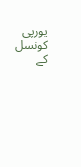یورپی کونسل کے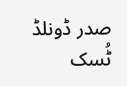صدر ڈونلڈ ٹُسک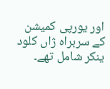اور یورپی کمیشن کے سربراہ ژاں کلود ینکر شامل تھے۔